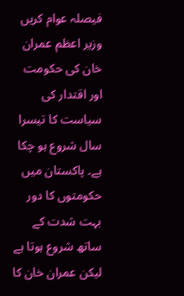فیصلہ عوام کریں
وزیر اعظم عمران خان کی حکومت اور اقتدار کی سیاست کا تیسرا سال شروع ہو چکا ہے۔ پاکستان میں حکومتوں کا دور بہت شدت کے ساتھ شروع ہوتا ہے لیکن عمران خان کا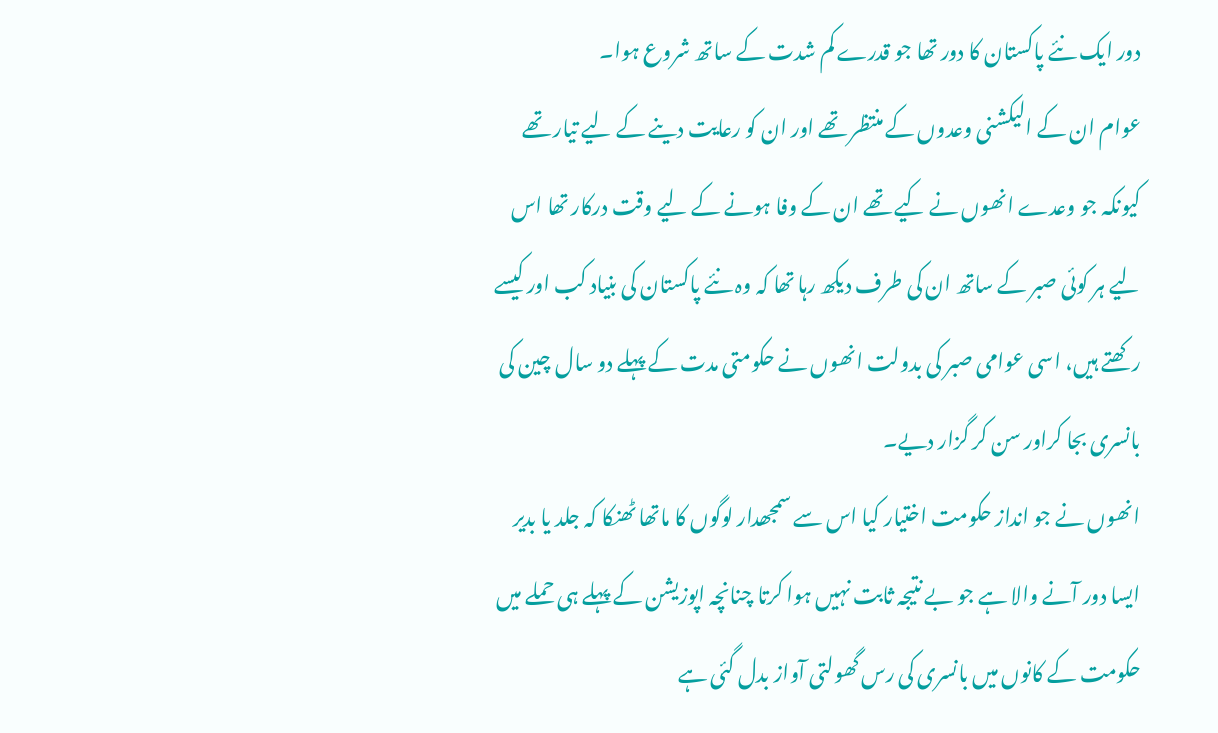دور ایک نئے پاکستان کا دور تھا جو قدرے کم شدت کے ساتھ شروع ہوا۔
عوام ان کے الیکشنی وعدوں کے منتظر تھے اور ان کو رعایت دینے کے لیے تیار تھے کیونکہ جو وعدے انھوں نے کیے تھے ان کے وفا ہونے کے لیے وقت درکار تھا اس لیے ہر کوئی صبر کے ساتھ ان کی طرف دیکھ رہا تھا کہ وہ نئے پاکستان کی بنیاد کب اور کیسے رکھتے ہیں، اسی عوامی صبر کی بدولت انھوں نے حکومتی مدت کے پہلے دو سال چین کی بانسری بجا کراور سن کر گزار دیے۔
انھوں نے جو انداز حکومت اختیار کیا اس سے سمجھدار لوگوں کا ماتھا ٹھنکا کہ جلد یا بدیر ایسا دور آنے والا ہے جو بے نتیجہ ثابت نہیں ہوا کرتا چنانچہ اپوزیشن کے پہلے ہی حملے میں حکومت کے کانوں میں بانسری کی رس گھولتی آواز بدل گئی ہے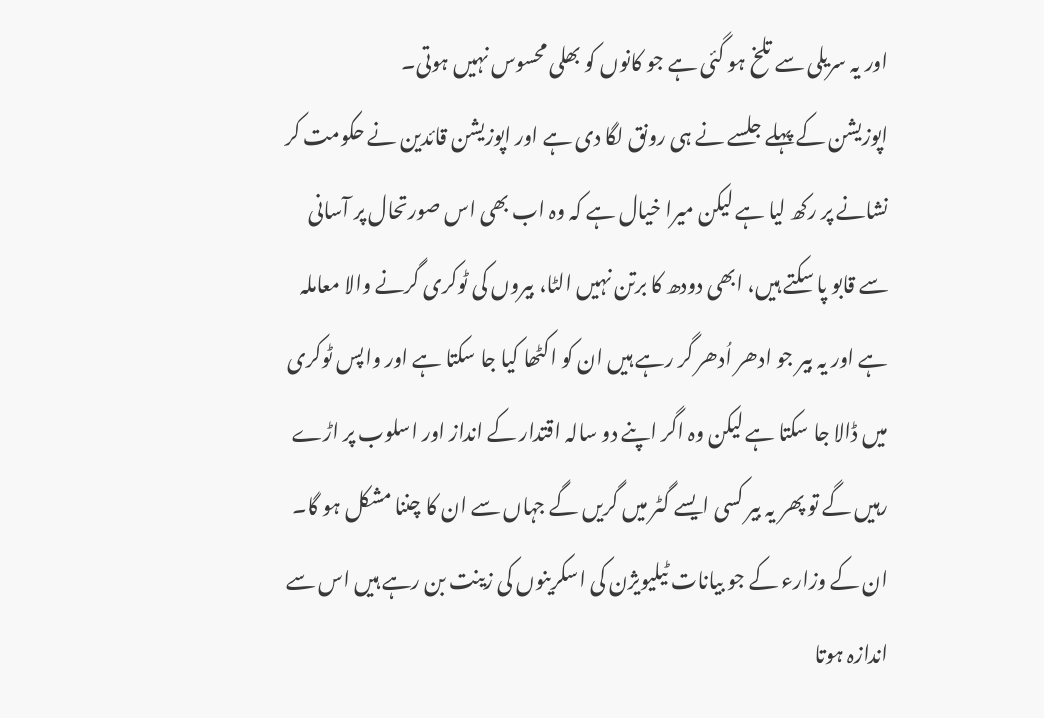اور یہ سریلی سے تلخ ہو گئی ہے جو کانوں کو بھلی محسوس نہیں ہوتی۔
اپوزیشن کے پہلے جلسے نے ہی رونق لگا دی ہے اور اپوزیشن قائدین نے حکومت کر نشانے پر رکھ لیا ہے لیکن میرا خیال ہے کہ وہ اب بھی اس صورتحال پر آسانی سے قابو پا سکتے ہیں، ابھی دودھ کا برتن نہیں الٹا، بیروں کی ٹوکری گرنے والا معاملہ ہے اور یہ بیر جو ادھر اُدھر گر رہے ہیں ان کو اکٹھا کیا جا سکتا ہے اور واپس ٹوکری میں ڈالا جا سکتا ہے لیکن وہ اگر اپنے دو سالہ اقتدار کے انداز اور اسلوب پر اڑے رہیں گے تو پھر یہ بیر کسی ایسے گٹر میں گریں گے جہاں سے ان کا چننا مشکل ہو گا۔
ان کے وزارء کے جو بیانات ٹیلیویژن کی اسکرینوں کی زینت بن رہے ہیں اس سے اندازہ ہوتا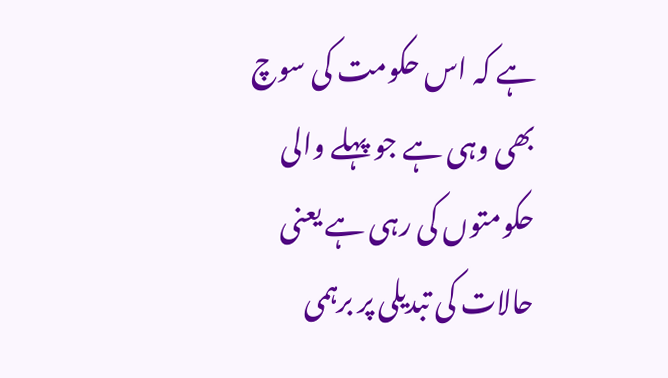ہے کہ اس حکومت کی سوچ بھی وہی ہے جو پہلے والی حکومتوں کی رہی ہے یعنی حالات کی تبدیلی پر برہمی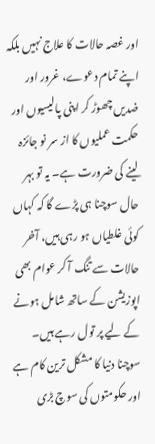اور غصہ حالات کا علاج نہیں بلکہ اپنے تمام دعوے، غرور اور ضدیں چھوڑ کر اپنی پالیسیوں اور حکمت عملیوں کا از سر نو جائزہ لینے کی ضرورت ہے۔ یہ تو بہر حال سوچنا ہی پڑے گا کہ کہاں کوئی غلطیاں ہو رہی ہیں، آخر حالات سے تنگ آ کر عوام بھی اپوزیشن کے ساتھ شامل ہونے کے لیے پر تول رہے ہیں۔
سوچنا دنیا کا مشکل ترین کام ہے اور حکومتوں کی سوچ بڑی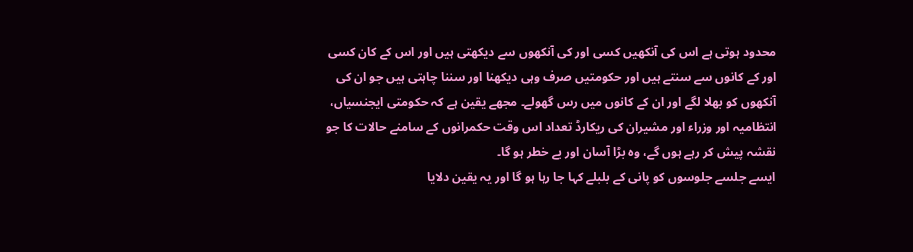محدود ہوتی ہے اس کی آنکھیں کسی اور کی آنکھوں سے دیکھتی ہیں اور اس کے کان کسی اور کے کانوں سے سنتے ہیں اور حکومتیں صرف وہی دیکھنا اور سننا چاہتی ہیں جو ان کی آنکھوں کو بھلا لگے اور ان کے کانوں میں رس گھولے۔ مجھے یقین ہے کہ حکومتی ایجنسیاں، انتظامیہ اور وزراء اور مشیران کی ریکارڈ تعداد اس وقت حکمرانوں کے سامنے حالات کا جو نقشہ پیش کر رہے ہوں گے، وہ بڑا آسان اور بے خطر ہو گا۔
ایسے جلسے جلوسوں کو پانی کے بلبلے کہا جا رہا ہو گا اور یہ یقین دلایا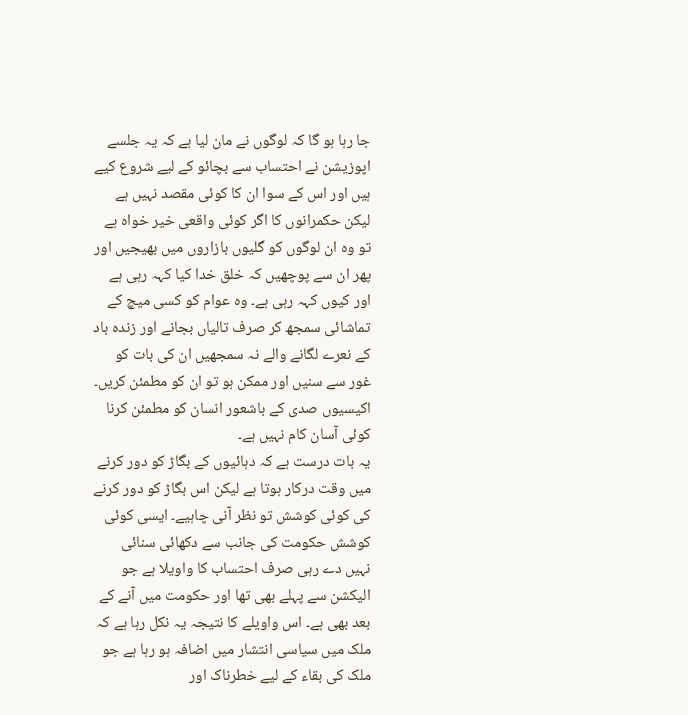جا رہا ہو گا کہ لوگوں نے مان لیا ہے کہ یہ جلسے اپوزیشن نے احتساب سے بچائو کے لیے شروع کیے ہیں اور اس کے سوا ان کا کوئی مقصد نہیں ہے لیکن حکمرانوں کا اگر کوئی واقعی خیر خواہ ہے تو وہ ان لوگوں کو گلیوں بازاروں میں بھیجیں اور پھر ان سے پوچھیں کہ خلق خدا کیا کہہ رہی ہے اور کیوں کہہ رہی ہے۔ وہ عوام کو کسی میچ کے تماشائی سمجھ کر صرف تالیاں بجانے اور زندہ باد کے نعرے لگانے والے نہ سمجھیں ان کی بات کو غور سے سنیں اور ممکن ہو تو ان کو مطمئن کریں۔ اکیسیوں صدی کے باشعور انسان کو مطمئن کرنا کوئی آسان کام نہیں ہے۔
یہ بات درست ہے کہ دہائیوں کے بگاڑ کو دور کرنے میں وقت درکار ہوتا ہے لیکن اس بگاڑ کو دور کرنے کی کوئی کوشش تو نظر آنی چاہیے۔ ایسی کوئی کوشش حکومت کی جانب سے دکھائی سنائی نہیں دے رہی صرف احتساب کا واویلا ہے جو الیکشن سے پہلے بھی تھا اور حکومت میں آنے کے بعد بھی ہے۔ اس واویلے کا نتیجہ یہ نکل رہا ہے کہ ملک میں سیاسی انتشار میں اضافہ ہو رہا ہے جو ملک کی بقاء کے لیے خطرناک اور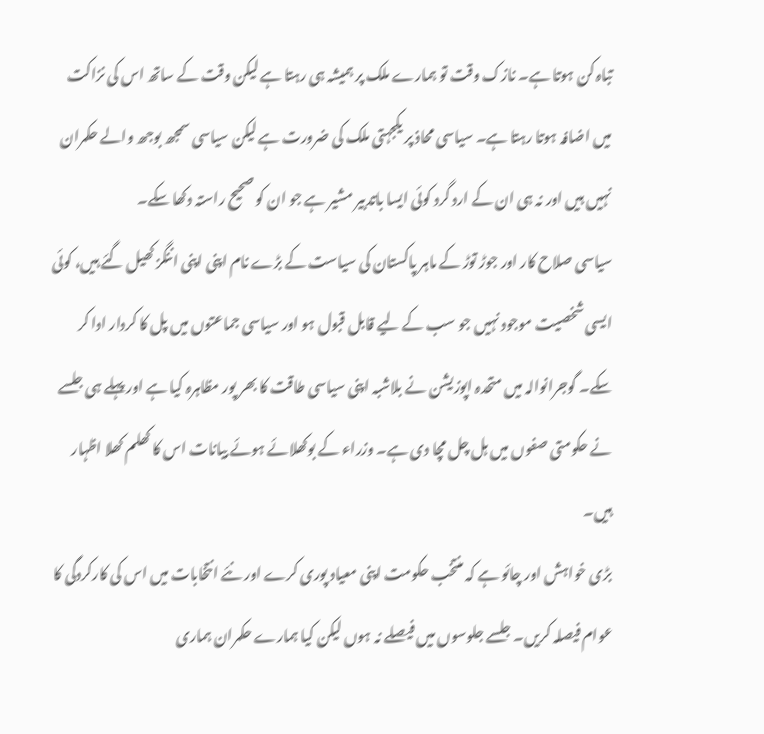تباہ کن ہوتا ہے۔ نازک وقت تو ہمارے ملک پر ہمیشہ ہی رہتا ہے لیکن وقت کے ساتھ اس کی نزاکت میں اضافہ ہوتا رہتا ہے۔ سیاسی محاذ پر یکجہتی ملک کی ضرورت ہے لیکن سیاسی سمجھ بوجھ والے حکمران نہیں ہیں اور نہ ہی ان کے ارد گرد کوئی ایسا باتدبیر مشیر ہے جو ان کو صحیح راستہ دکھا سکے۔
سیاسی صلاح کار اور جوڑ توڑ کے ماہر پاکستان کی سیاست کے بڑے نام اپنی اپنی اننگز کھیل گئے ہیں، کوئی ایسی شخصیت موجود نہیں جو سب کے لیے قابل قبول ہو اور سیاسی جماعتوں میں پل کا کردار ادا کر سکے۔ گوجرانوالہ میں متحدہ اپوزیشن نے بلاشبہ اپنی سیاسی طاقت کا بھر پور مظاہرہ کیا ہے اور پہلے ہی جلسے نے حکومتی صفوں میں ہل چل مچا دی ہے۔ وزراء کے بوکھلائے ہوئے بیانات اس کا کھلم کھلا اظہار ہیں۔
بڑی خواہش اور چائو ہے کہ منتخب حکومت اپنی معیاد پوری کرے اور نئے انتخابات میں اس کی کارکردگی کا عوام فیصلہ کریں۔ جلسے جلوسوں میں فیصلے نہ ہوں لیکن کیا ہمارے حکمران ہماری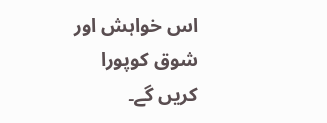اس خواہش اور شوق کوپورا کریں گے۔